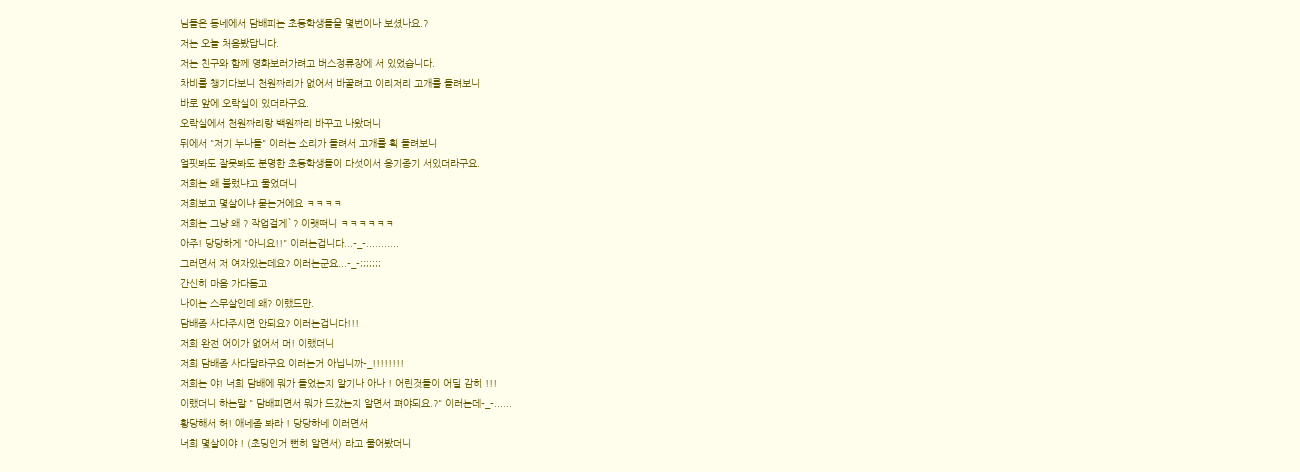님들은 동네에서 담배피는 초등학생들을 몇번이나 보셨나요.?
저는 오늘 처음봤답니다.
저는 친구와 함께 영화보러가려고 버스정류장에 서 있었습니다.
차비를 챙기다보니 천원짜리가 없어서 바꿀려고 이리저리 고개를 돌려보니
바로 앞에 오락실이 있더라구요.
오락실에서 천원짜리랑 백원짜리 바꾸고 나왔더니
뒤에서 "저기 누나들" 이러는 소리가 들려서 고개를 획 돌려보니
얼핏봐도 잘못봐도 분명한 초등학생들이 다섯이서 옹기종기 서있더라구요.
저희는 왜 불렀냐고 물었더니
저희보고 몇살이냐 묻는거에요 ㅋㅋㅋㅋ
저희는 그냥 왜 ? 작업걸게`? 이랫떠니 ㅋㅋㅋㅋㅋㅋ
아주! 당당하게 "아니요!!" 이러는겁니다...-_-...........
그러면서 저 여자있는데요? 이러는군요...-_-;;;;;;;
간신히 마음 가다듬고
나이는 스무살인데 왜? 이랬드만.
담배좀 사다주시면 안되요? 이러는겁니다!!!
저희 완전 어이가 없어서 머! 이랬더니
저희 담배좀 사다달라구요 이러는거 아닙니까-_!!!!!!!!
저희는 야! 너희 담배에 뭐가 들었는지 알기나 아나 ! 어린것들이 어딜 감히 !!!
이랬더니 하는말 " 담배피면서 뭐가 드갔는지 알면서 펴야되요.?" 이러는데-_-......
황당해서 허! 애네좀 봐라 ! 당당하네 이러면서
너희 몇살이야 ! (초딩인거 뻔히 알면서) 라고 물어봤더니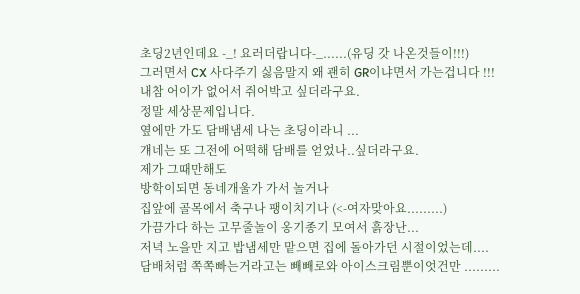초딩2년인데요 -_! 요러더랍니다-_......(유딩 갓 나온것들이!!!)
그러면서 CX 사다주기 싫음말지 왜 괜히 GR이냐면서 가는겁니다 !!!
내참 어이가 없어서 쥐어박고 싶더라구요.
정말 세상문제입니다.
옆에만 가도 담배냄세 나는 초딩이라니 ...
걔네는 또 그전에 어떡해 담배를 얻었나..싶더라구요.
제가 그때만해도
방학이되면 동네개울가 가서 놀거나
집앞에 골목에서 축구나 팽이치기나 (<-여자맞아요.........)
가끔가다 하는 고무줄놀이 옹기종기 모여서 흙장난...
저녁 노을만 지고 밥냄세만 맡으면 집에 돌아가던 시절이었는데....
담배처럼 쪽쪽빠는거라고는 빼빼로와 아이스크림뿐이엇건만 .........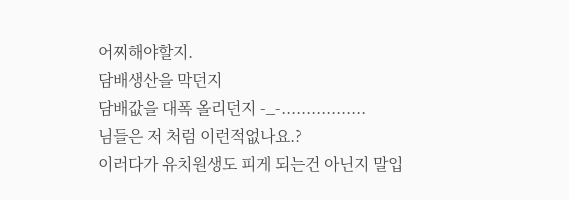어찌해야할지.
담배생산을 막던지
담배값을 대폭 올리던지 -_-.................
님들은 저 처럼 이런적없나요.?
이러다가 유치원생도 피게 되는건 아닌지 말입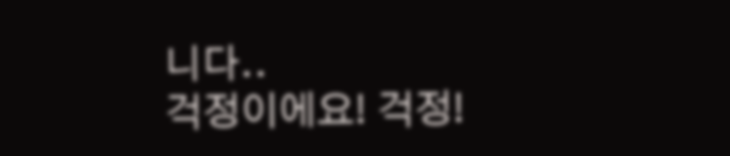니다..
걱정이에요! 걱정!